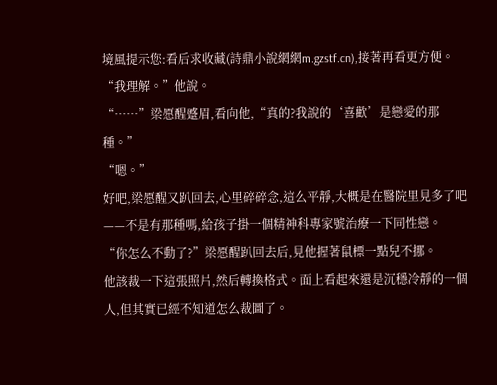境風提示您:看后求收藏(詩鼎小說網網m.gzstf.cn),接著再看更方便。
“我理解。”他說。
“……”梁愿醒蹙眉,看向他,“真的?我說的‘喜歡’是戀愛的那種。”
“嗯。”
好吧,梁愿醒又趴回去,心里碎碎念,這么平靜,大概是在醫院里見多了吧——不是有那種嗎,給孩子掛一個精神科專家號治療一下同性戀。
“你怎么不動了?”梁愿醒趴回去后,見他握著鼠標一點兒不挪。
他該裁一下這張照片,然后轉換格式。面上看起來還是沉穩冷靜的一個人,但其實已經不知道怎么裁圖了。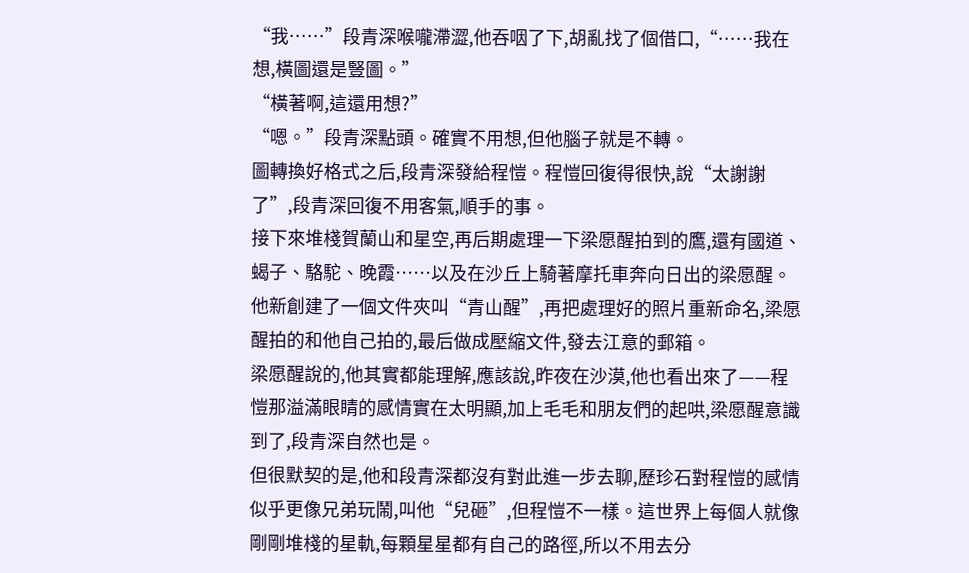“我……”段青深喉嚨滯澀,他吞咽了下,胡亂找了個借口,“……我在想,橫圖還是豎圖。”
“橫著啊,這還用想?”
“嗯。”段青深點頭。確實不用想,但他腦子就是不轉。
圖轉換好格式之后,段青深發給程愷。程愷回復得很快,說“太謝謝了”,段青深回復不用客氣,順手的事。
接下來堆棧賀蘭山和星空,再后期處理一下梁愿醒拍到的鷹,還有國道、蝎子、駱駝、晚霞……以及在沙丘上騎著摩托車奔向日出的梁愿醒。
他新創建了一個文件夾叫“青山醒”,再把處理好的照片重新命名,梁愿醒拍的和他自己拍的,最后做成壓縮文件,發去江意的郵箱。
梁愿醒說的,他其實都能理解,應該說,昨夜在沙漠,他也看出來了——程愷那溢滿眼睛的感情實在太明顯,加上毛毛和朋友們的起哄,梁愿醒意識到了,段青深自然也是。
但很默契的是,他和段青深都沒有對此進一步去聊,歷珍石對程愷的感情似乎更像兄弟玩鬧,叫他“兒砸”,但程愷不一樣。這世界上每個人就像剛剛堆棧的星軌,每顆星星都有自己的路徑,所以不用去分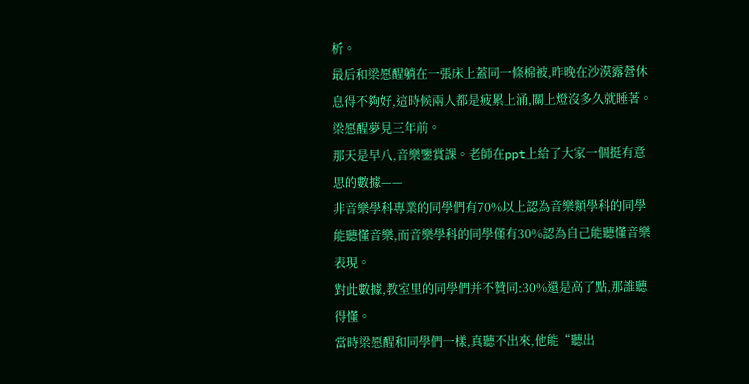析。
最后和梁愿醒躺在一張床上蓋同一條棉被,昨晚在沙漠露營休息得不夠好,這時候兩人都是疲累上涌,關上燈沒多久就睡著。
梁愿醒夢見三年前。
那天是早八,音樂鑒賞課。老師在ppt上給了大家一個挺有意思的數據——
非音樂學科專業的同學們有70%以上認為音樂類學科的同學能聽懂音樂,而音樂學科的同學僅有30%認為自己能聽懂音樂表現。
對此數據,教室里的同學們并不贊同:30%還是高了點,那誰聽得懂。
當時梁愿醒和同學們一樣,真聽不出來,他能“聽出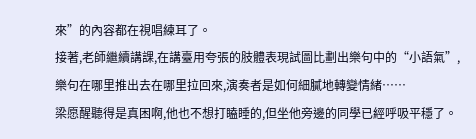來”的內容都在視唱練耳了。
接著,老師繼續講課,在講臺用夸張的肢體表現試圖比劃出樂句中的“小語氣”,樂句在哪里推出去在哪里拉回來,演奏者是如何細膩地轉變情緒……
梁愿醒聽得是真困啊,他也不想打瞌睡的,但坐他旁邊的同學已經呼吸平穩了。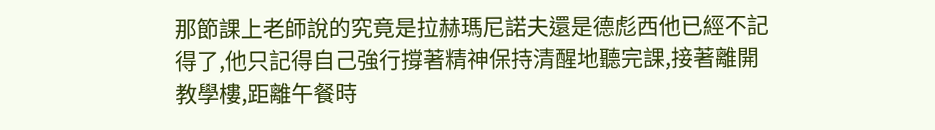那節課上老師說的究竟是拉赫瑪尼諾夫還是德彪西他已經不記得了,他只記得自己強行撐著精神保持清醒地聽完課,接著離開教學樓,距離午餐時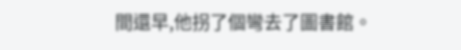間還早,他拐了個彎去了圖書館。